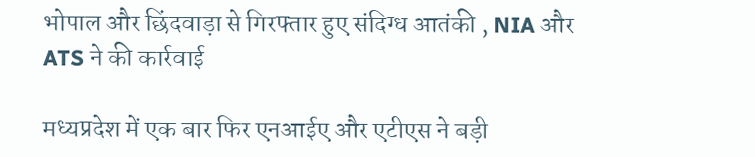भोपाल और छिंदवाड़ा से गिरफ्तार हुए संदिग्ध आतंकी , NIA और ATS ने की कार्रवाई

मध्यप्रदेश में एक बार फिर एनआईए और एटीएस ने बड़ी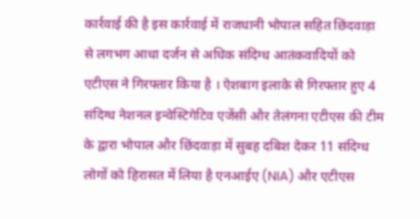कार्रवाई की है इस कार्रवाई में राजधानी भोपाल सहित छिंदवाड़ा से लगभग आधा दर्जन से अधिक संदिग्ध आतंकवादियों को एटीएस ने गिरफ्तार किया है । ऐशबाग इलाके से गिरफ्तार हुए 4 संदिग्ध नेशनल इन्वेस्टिगेटिव एजेंसी और तेलंगना एटीएस की टीम के द्वारा भोपाल और छिंदवाड़ा में सुबह दबिश देकर 11 संदिग्ध लोगों को हिरासत में लिया है एनआईए (NIA) और एटीएस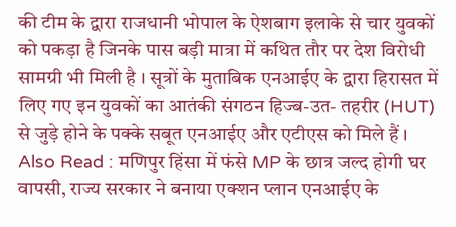की टीम के द्वारा राजधानी भोपाल के ऐशबाग इलाके से चार युवकों को पकड़ा है जिनके पास बड़ी मात्रा में कथित तौर पर देश विरोधी सामग्री भी मिली है । सूत्रों के मुताबिक एनआईए के द्वारा हिरासत में लिए गए इन युवकों का आतंकी संगठन हिज्ब-उत- तहरीर (HUT) से जुड़े होने के पक्के सबूत एनआईए और एटीएस को मिले हैं । Also Read : मणिपुर हिंसा में फंसे MP के छात्र जल्द होगी घर वापसी, राज्य सरकार ने बनाया एक्शन प्लान एनआईए के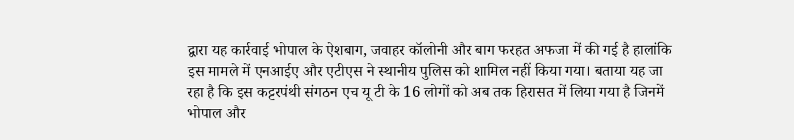द्वारा यह कार्रवाई भोपाल के ऐशबाग, जवाहर कॉलोनी और बाग फरहत अफजा में की गई है हालांकि इस मामले में एनआईए और एटीएस ने स्थानीय पुलिस को शामिल नहीं किया गया। बताया यह जा रहा है कि इस कट्टरपंथी संगठन एच यू टी के 16 लोगों को अब तक हिरासत में लिया गया है जिनमें भोपाल और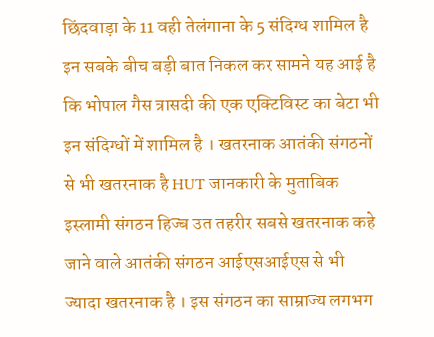छिंदवाड़ा के 11 वही तेलंगाना के 5 संदिग्ध शामिल है इन सबके बीच बड़ी बात निकल कर सामने यह आई है कि भोपाल गैस त्रासदी की एक एक्टिविस्ट का बेटा भी इन संदिग्धों में शामिल है । खतरनाक आतंकी संगठनों से भी खतरनाक है HUT जानकारी के मुताबिक इस्लामी संगठन हिज्ब उत तहरीर सबसे खतरनाक कहे जाने वाले आतंकी संगठन आईएसआईएस से भी ज्यादा खतरनाक है । इस संगठन का साम्राज्य लगभग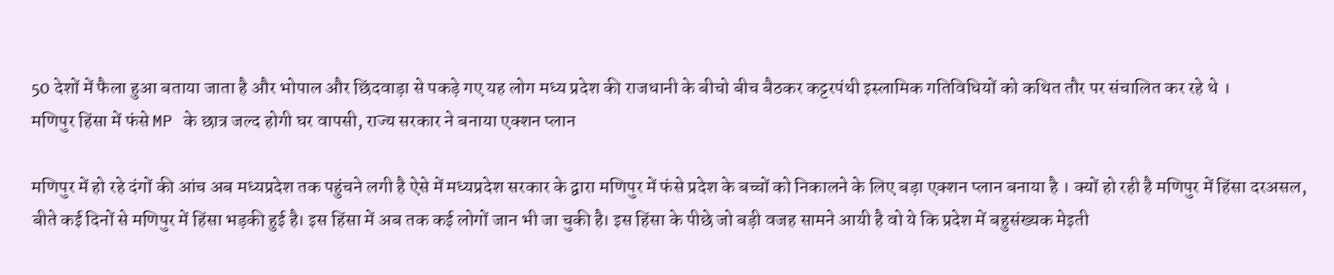50 देशों में फैला हुआ बताया जाता है और भोपाल और छिंदवाड़ा से पकड़े गए यह लोग मध्य प्रदेश की राजधानी के बीचो बीच बैठकर कट्टरपंथी इस्लामिक गतिविधियों को कथित तौर पर संचालित कर रहे थे ।
मणिपुर हिंसा में फंसे MP के छात्र जल्द होगी घर वापसी, राज्य सरकार ने बनाया एक्शन प्लान

मणिपुर में हो रहे दंगों की आंच अब मध्यप्रदेश तक पहुंचने लगी है ऐसे में मध्यप्रदेश सरकार के द्वारा मणिपुर में फंसे प्रदेश के बच्चों को निकालने के लिए बड़ा एक्शन प्लान बनाया है । क्यों हो रही है मणिपुर में हिंसा दरअसल, बीते कई दिनों से मणिपुर में हिंसा भड़की हुई है। इस हिंसा में अब तक कई लोगों जान भी जा चुकी है। इस हिंसा के पीछे जो बड़ी वजह सामने आयी है वो ये कि प्रदेश में बहुसंख्यक मेइती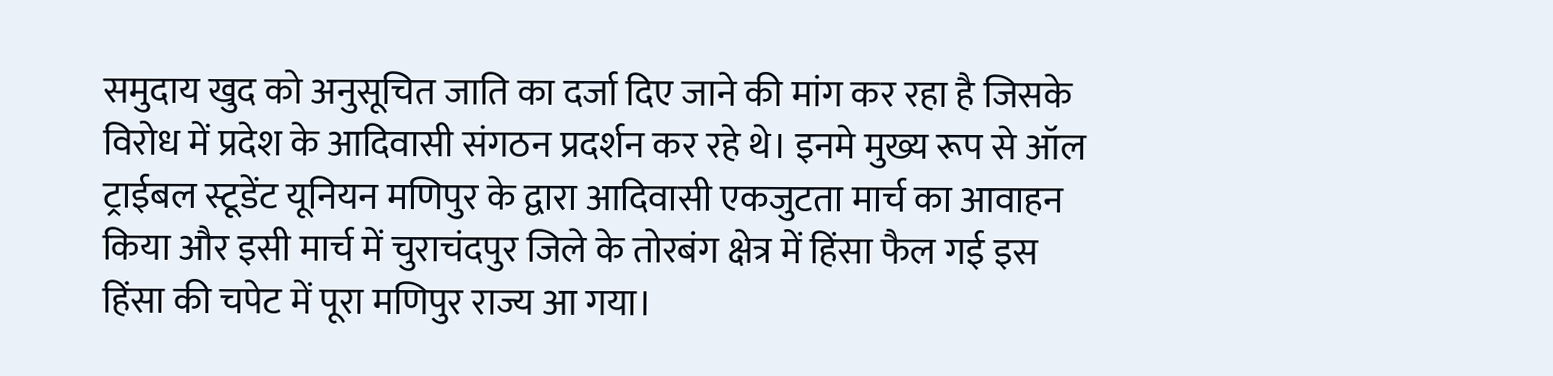समुदाय खुद को अनुसूचित जाति का दर्जा दिए जाने की मांग कर रहा है जिसके विरोध में प्रदेश के आदिवासी संगठन प्रदर्शन कर रहे थे। इनमे मुख्य रूप से ऑल ट्राईबल स्टूडेंट यूनियन मणिपुर के द्वारा आदिवासी एकजुटता मार्च का आवाहन किया और इसी मार्च में चुराचंदपुर जिले के तोरबंग क्षेत्र में हिंसा फैल गई इस हिंसा की चपेट में पूरा मणिपुर राज्य आ गया।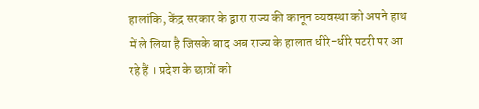हालांकि, केंद्र सरकार के द्वारा राज्य की कानून व्यवस्था को अपने हाथ में ले लिया है जिसके बाद अब राज्य के हालात धीरे-धीरे पटरी पर आ रहे हैं । प्रदेश के छात्रों को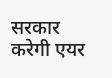सरकार करेगी एयर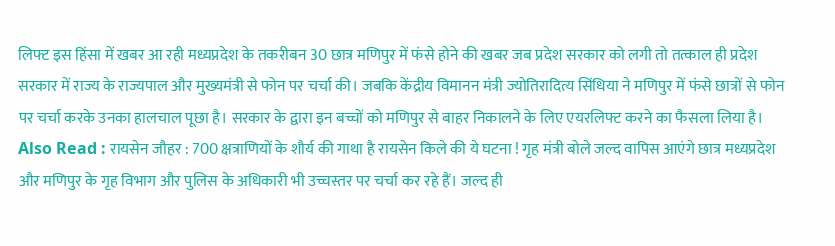लिफ्ट इस हिंसा में खबर आ रही मध्यप्रदेश के तकरीबन 30 छात्र मणिपुर में फंसे होने की खबर जब प्रदेश सरकार को लगी तो तत्काल ही प्रदेश सरकार में राज्य के राज्यपाल और मुख्यमंत्री से फोन पर चर्चा की। जबकि केंद्रीय विमानन मंत्री ज्योतिरादित्य सिंधिया ने मणिपुर में फंसे छात्रों से फोन पर चर्चा करके उनका हालचाल पूछा है। सरकार के द्वारा इन बच्चों को मणिपुर से बाहर निकालने के लिए एयरलिफ्ट करने का फैसला लिया है। Also Read : रायसेन जौहर : 700 क्षत्राणियों के शौर्य की गाथा है रायसेन किले की ये घटना ! गृह मंत्री बोले जल्द वापिस आएंगे छात्र मध्यप्रदेश और मणिपुर के गृह विभाग और पुलिस के अधिकारी भी उच्चस्तर पर चर्चा कर रहे हैं। जल्द ही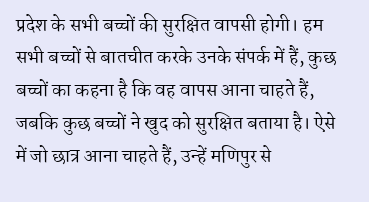प्रदेश के सभी बच्चों की सुरक्षित वापसी होगी। हम सभी बच्चों से बातचीत करके उनके संपर्क में हैं, कुछ बच्चों का कहना है कि वह वापस आना चाहते हैं, जबकि कुछ बच्चों ने खुद को सुरक्षित बताया है। ऐसे में जो छात्र आना चाहते हैं, उन्हें मणिपुर से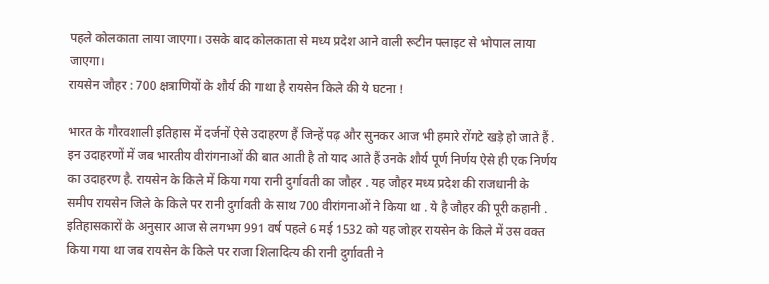पहले कोलकाता लाया जाएगा। उसके बाद कोलकाता से मध्य प्रदेश आने वाली रूटीन फ्लाइट से भोपाल लाया जाएगा।
रायसेन जौहर : 700 क्षत्राणियों के शौर्य की गाथा है रायसेन किले की ये घटना !

भारत के गौरवशाली इतिहास में दर्जनों ऐसे उदाहरण हैं जिन्हें पढ़ और सुनकर आज भी हमारे रोंगटे खड़े हो जाते हैं . इन उदाहरणों में जब भारतीय वीरांगनाओं की बात आती है तो याद आते हैं उनके शौर्य पूर्ण निर्णय ऐसे ही एक निर्णय का उदाहरण है. रायसेन के किले में किया गया रानी दुर्गावती का जौहर . यह जौहर मध्य प्रदेश की राजधानी के समीप रायसेन जिले के किले पर रानी दुर्गावती के साथ 700 वीरांगनाओं ने किया था . ये है जौहर की पूरी कहानी . इतिहासकारों के अनुसार आज से लगभग 991 वर्ष पहले 6 मई 1532 को यह जोहर रायसेन के किले में उस वक्त किया गया था जब रायसेन के किले पर राजा शिलादित्य की रानी दुर्गावती ने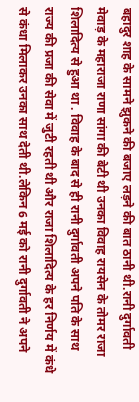बहादुर शाह के सामने झुकने की बजाए लड़ने की बात ठानी थी.रानी दुर्गावती मेवाड़ के महाराजा राणा सांगा की बेटी थी उनका विवाह रायसेन के तोमर राजा शिलादित्य से हुआ था . विवाह के बाद से ही रानी दुर्गावती अपने पति के साथ राज्य की प्रजा की सेवा में जुटी रहती थी और राजा शिलादित्य के हर निर्णय में कंधे से कंधा मिलाकर उनका साथ देती थी.लेकिन 6 मई को रानी दुर्गावती ने अपने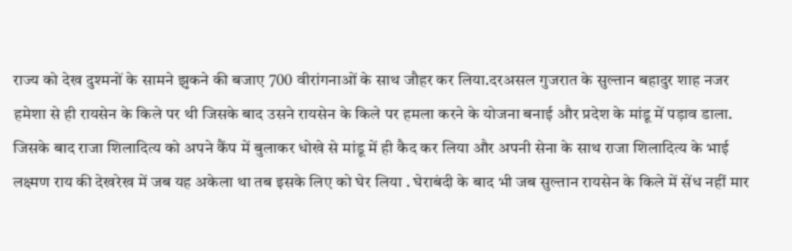राज्य को देख दुश्मनों के सामने झुकने की बजाए 700 वीरांगनाओं के साथ जौहर कर लिया.दरअसल गुजरात के सुल्तान बहादुर शाह नजर हमेशा से ही रायसेन के किले पर थी जिसके बाद उसने रायसेन के किले पर हमला करने के योजना बनाई और प्रदेश के मांडू में पड़ाव डाला. जिसके बाद राजा शिलादित्य को अपने कैंप में बुलाकर धोखे से मांडू में ही कैद कर लिया और अपनी सेना के साथ राजा शिलादित्य के भाई लक्ष्मण राय की देखरेख में जब यह अकेला था तब इसके लिए को घेर लिया . घेराबंदी के बाद भी जब सुल्तान रायसेन के किले में सेंध नहीं मार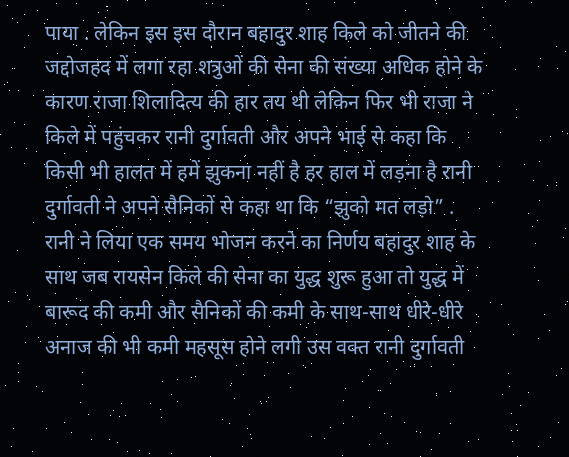पाया . लेकिन इस इस दौरान बहादुर शाह किले को जीतने की जद्दोजहद में लगा रहा शत्रुओं की सेना की संख्या अधिक होने के कारण राजा शिलादित्य की हार तय थी लेकिन फिर भी राजा ने किले में पहुंचकर रानी दुर्गावती और अपने भाई से कहा कि किसी भी हालत में हमें झुकना नहीं है हर हाल में लड़ना है रानी दुर्गावती ने अपने सैनिकों से कहा था कि “झुको मत लड़ो” . रानी ने लिया एक समय भोजन करने का निर्णय बहादुर शाह के साथ जब रायसेन किले की सेना का युद्ध शुरू हुआ तो युद्ध में बारूद की कमी और सैनिकों की कमी के साथ-साथ धीरे-धीरे अनाज की भी कमी महसूस होने लगी उस वक्त रानी दुर्गावती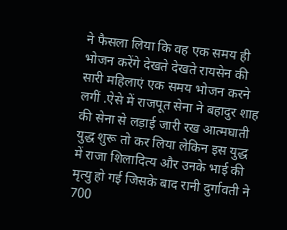ने फैसला लिया कि वह एक समय ही भोजन करेंगे देखते देखते रायसेन की सारी महिलाएं एक समय भोजन करने लगीं .ऐसे में राजपूत सेना ने बहादुर शाह की सेना से लड़ाई जारी रख आत्मघाती युद्ध शुरू तो कर लिया लेकिन इस युद्ध में राजा शिलादित्य और उनके भाई की मृत्यु हो गई जिसके बाद रानी दुर्गावती ने 700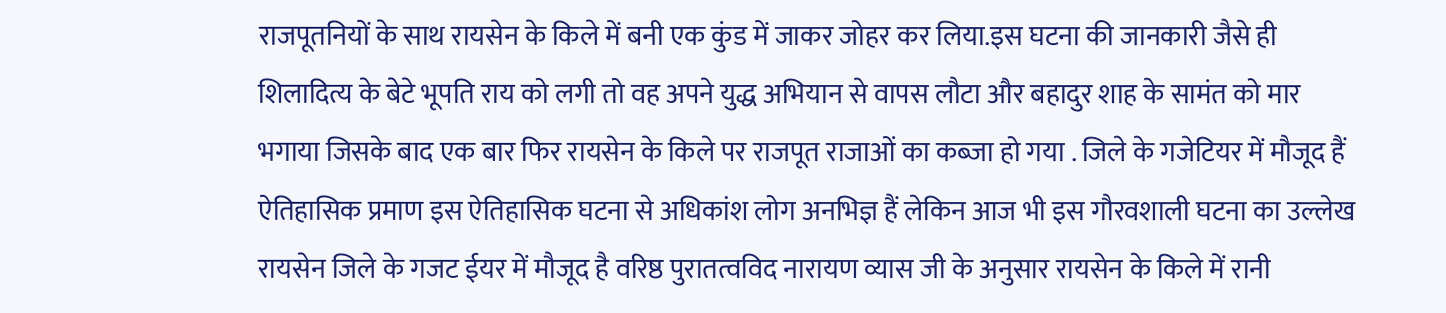राजपूतनियों के साथ रायसेन के किले में बनी एक कुंड में जाकर जोहर कर लिया.इस घटना की जानकारी जैसे ही शिलादित्य के बेटे भूपति राय को लगी तो वह अपने युद्ध अभियान से वापस लौटा और बहादुर शाह के सामंत को मार भगाया जिसके बाद एक बार फिर रायसेन के किले पर राजपूत राजाओं का कब्जा हो गया . जिले के गजेटियर में मौजूद हैं ऐतिहासिक प्रमाण इस ऐतिहासिक घटना से अधिकांश लोग अनभिज्ञ हैं लेकिन आज भी इस गौरवशाली घटना का उल्लेख रायसेन जिले के गजट ईयर में मौजूद है वरिष्ठ पुरातत्वविद नारायण व्यास जी के अनुसार रायसेन के किले में रानी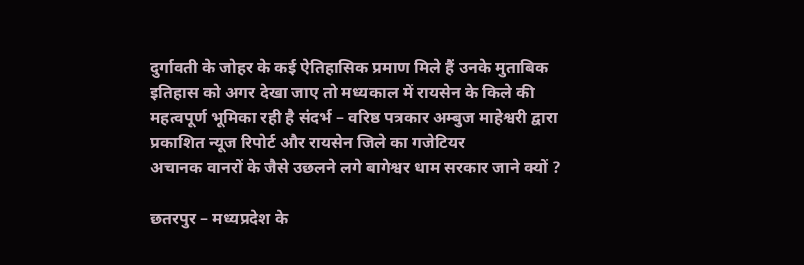दुर्गावती के जोहर के कई ऐतिहासिक प्रमाण मिले हैं उनके मुताबिक इतिहास को अगर देखा जाए तो मध्यकाल में रायसेन के किले की महत्वपूर्ण भूमिका रही है संदर्भ – वरिष्ठ पत्रकार अम्बुज माहेश्वरी द्वारा प्रकाशित न्यूज रिपोर्ट और रायसेन जिले का गजेटियर
अचानक वानरों के जैसे उछलने लगे बागेश्वर धाम सरकार जाने क्यों ?

छतरपुर – मध्यप्रदेश के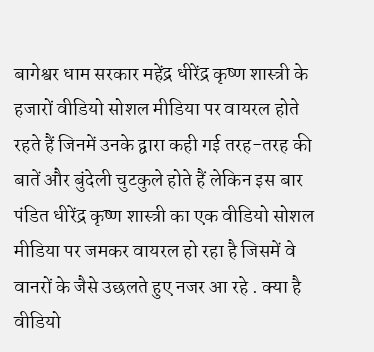बागेश्वर धाम सरकार महेंद्र धीरेंद्र कृष्ण शास्त्री के हजारों वीडियो सोशल मीडिया पर वायरल होते रहते हैं जिनमें उनके द्वारा कही गई तरह-तरह की बातें और बुंदेली चुटकुले होते हैं लेकिन इस बार पंडित धीरेंद्र कृष्ण शास्त्री का एक वीडियो सोशल मीडिया पर जमकर वायरल हो रहा है जिसमें वे वानरों के जैसे उछलते हुए नजर आ रहे . क्या है वीडियो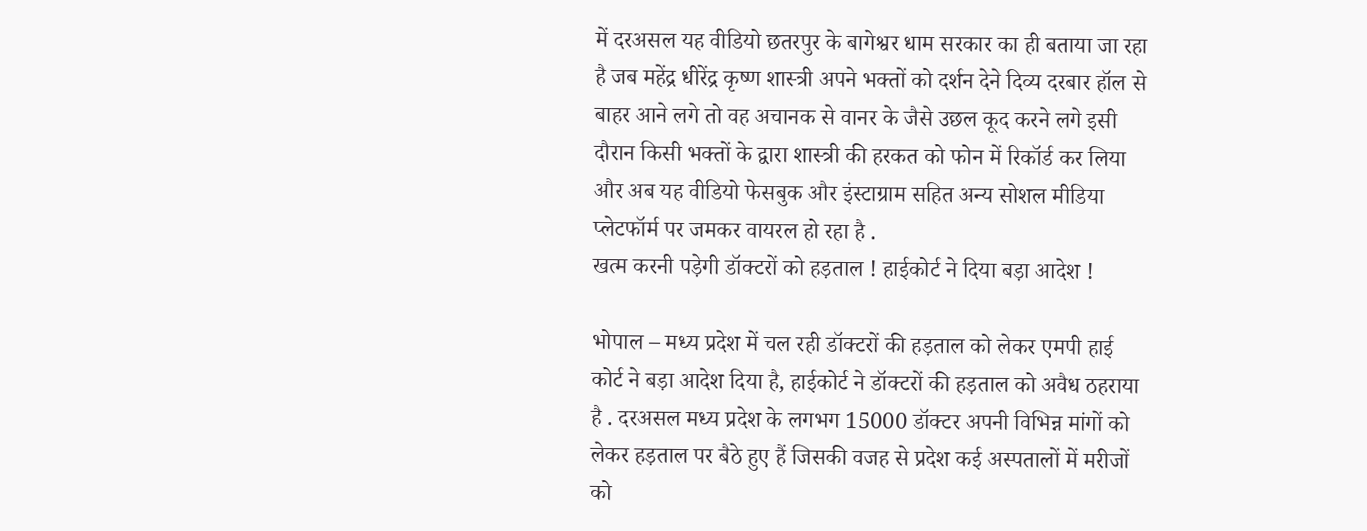में दरअसल यह वीडियो छतरपुर के बागेश्वर धाम सरकार का ही बताया जा रहा है जब महेंद्र धीरेंद्र कृष्ण शास्त्री अपने भक्तों को दर्शन देने दिव्य दरबार हॉल से बाहर आने लगे तो वह अचानक से वानर के जैसे उछल कूद करने लगे इसी दौरान किसी भक्तों के द्वारा शास्त्री की हरकत को फोन में रिकॉर्ड कर लिया और अब यह वीडियो फेसबुक और इंस्टाग्राम सहित अन्य सोशल मीडिया प्लेटफॉर्म पर जमकर वायरल हो रहा है .
खत्म करनी पड़ेगी डॉक्टरों को हड़ताल ! हाईकोर्ट ने दिया बड़ा आदेश !

भोपाल – मध्य प्रदेश में चल रही डॉक्टरों की हड़ताल को लेकर एमपी हाई कोर्ट ने बड़ा आदेश दिया है, हाईकोर्ट ने डॉक्टरों की हड़ताल को अवैध ठहराया है . दरअसल मध्य प्रदेश के लगभग 15000 डॉक्टर अपनी विभिन्न मांगों को लेकर हड़ताल पर बैठे हुए हैं जिसकी वजह से प्रदेश कई अस्पतालों में मरीजों को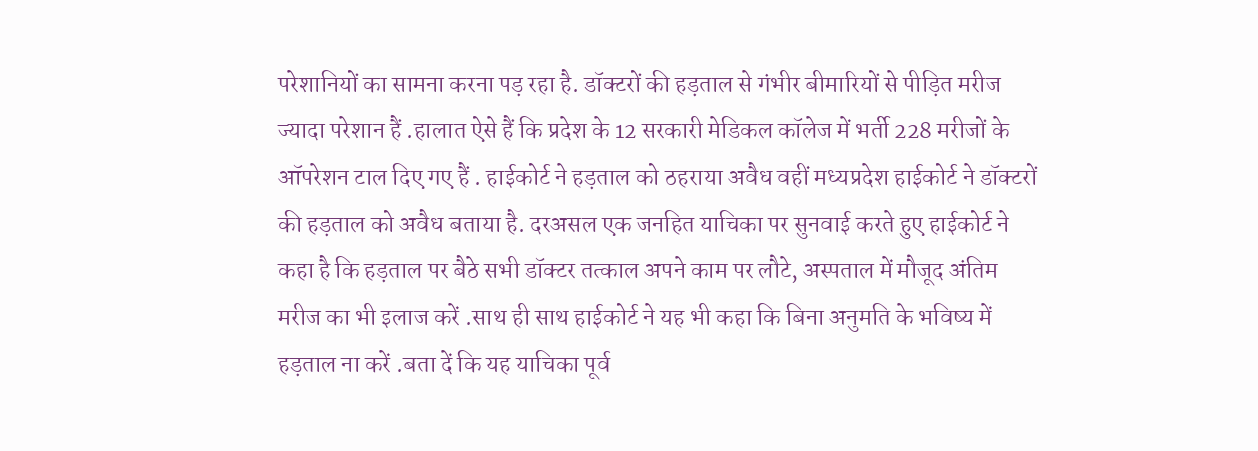परेशानियों का सामना करना पड़ रहा है. डॉक्टरों की हड़ताल से गंभीर बीमारियों से पीड़ित मरीज ज्यादा परेशान हैं .हालात ऐसे हैं कि प्रदेश के 12 सरकारी मेडिकल कॉलेज में भर्ती 228 मरीजों के ऑपरेशन टाल दिए गए हैं . हाईकोर्ट ने हड़ताल को ठहराया अवैध वहीं मध्यप्रदेश हाईकोर्ट ने डॉक्टरों की हड़ताल को अवैध बताया है. दरअसल एक जनहित याचिका पर सुनवाई करते हुए हाईकोर्ट ने कहा है कि हड़ताल पर बैठे सभी डॉक्टर तत्काल अपने काम पर लौटे, अस्पताल में मौजूद अंतिम मरीज का भी इलाज करें .साथ ही साथ हाईकोर्ट ने यह भी कहा कि बिना अनुमति के भविष्य में हड़ताल ना करें .बता दें कि यह याचिका पूर्व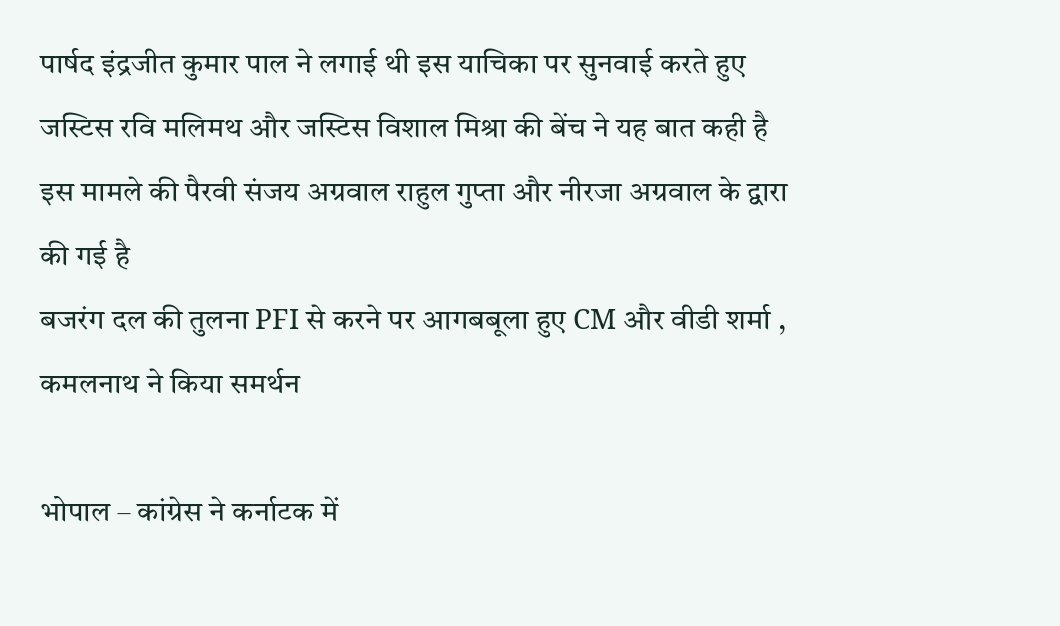पार्षद इंद्रजीत कुमार पाल ने लगाई थी इस याचिका पर सुनवाई करते हुए जस्टिस रवि मलिमथ और जस्टिस विशाल मिश्रा की बेंच ने यह बात कही है इस मामले की पैरवी संजय अग्रवाल राहुल गुप्ता और नीरजा अग्रवाल के द्वारा की गई है
बजरंग दल की तुलना PFI से करने पर आगबबूला हुए CM और वीडी शर्मा , कमलनाथ ने किया समर्थन

भोपाल – कांग्रेस ने कर्नाटक में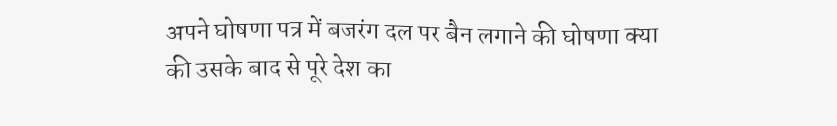अपने घोषणा पत्र में बजरंग दल पर बैन लगाने की घोषणा क्या की उसके बाद से पूरे देश का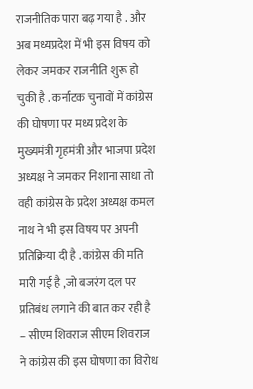राजनीतिक पारा बढ़ गया है . और अब मध्यप्रदेश में भी इस विषय को लेकर जमकर राजनीति शुरू हो चुकी है . कर्नाटक चुनावों में कांग्रेस की घोषणा पर मध्य प्रदेश के मुख्यमंत्री गृहमंत्री और भाजपा प्रदेश अध्यक्ष ने जमकर निशाना साधा तो वही कांग्रेस के प्रदेश अध्यक्ष कमल नाथ ने भी इस विषय पर अपनी प्रतिक्रिया दी है . कांग्रेस की मति मारी गई है ,जो बजरंग दल पर प्रतिबंध लगाने की बात कर रही है – सीएम शिवराज सीएम शिवराज ने कांग्रेस की इस घोषणा का विरोध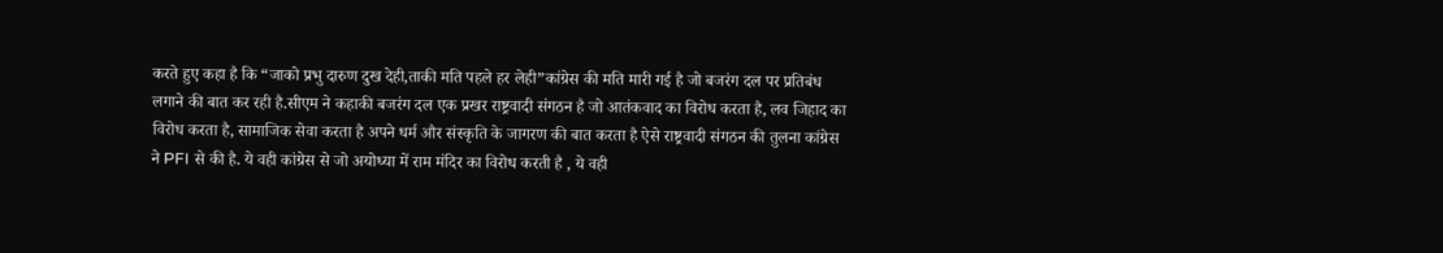करते हुए कहा है कि “जाको प्रभु दारुण दुख देही,ताकी मति पहले हर लेही”कांग्रेस की मति मारी गई है जो बजरंग दल पर प्रतिबंध लगाने की बात कर रही है.सीएम ने कहाकी बजरंग दल एक प्रखर राष्ट्रवादी संगठन है जो आतंकवाद का विरोध करता है, लव जिहाद का विरोध करता है, सामाजिक सेवा करता है अपने धर्म और संस्कृति के जागरण की बात करता है ऐसे राष्ट्रवादी संगठन की तुलना कांग्रेस ने PFI से की है. ये वही कांग्रेस से जो अयोध्या में राम मंदिर का विरोध करती है , ये वही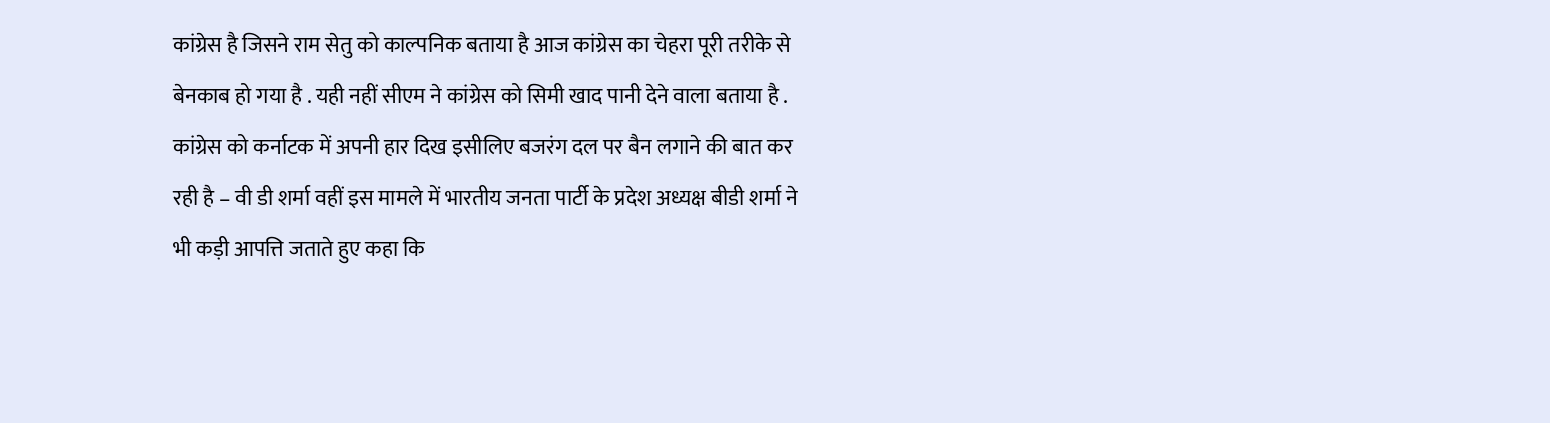कांग्रेस है जिसने राम सेतु को काल्पनिक बताया है आज कांग्रेस का चेहरा पूरी तरीके से बेनकाब हो गया है . यही नहीं सीएम ने कांग्रेस को सिमी खाद पानी देने वाला बताया है . कांग्रेस को कर्नाटक में अपनी हार दिख इसीलिए बजरंग दल पर बैन लगाने की बात कर रही है – वी डी शर्मा वहीं इस मामले में भारतीय जनता पार्टी के प्रदेश अध्यक्ष बीडी शर्मा ने भी कड़ी आपत्ति जताते हुए कहा कि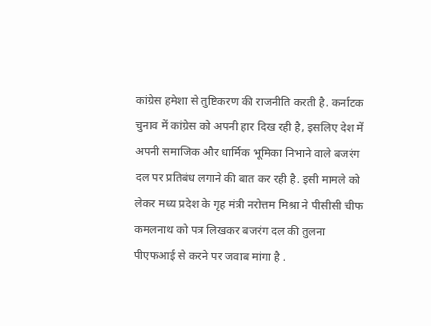कांग्रेस हमेशा से तुष्टिकरण की राजनीति करती है. कर्नाटक चुनाव में कांग्रेस को अपनी हार दिख रही है, इसलिए देश में अपनी समाजिक और धार्मिक भूमिका निभाने वाले बजरंग दल पर प्रतिबंध लगाने की बात कर रही है. इसी मामले को लेकर मध्य प्रदेश के गृह मंत्री नरोत्तम मिश्रा ने पीसीसी चीफ कमलनाथ को पत्र लिखकर बजरंग दल की तुलना पीएफआई से करने पर जवाब मांगा है .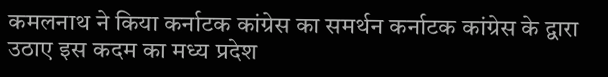कमलनाथ ने किया कर्नाटक कांग्रेस का समर्थन कर्नाटक कांग्रेस के द्वारा उठाए इस कदम का मध्य प्रदेश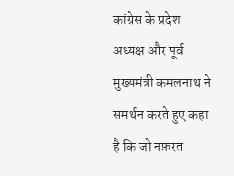कांग्रेस के प्रदेश अध्यक्ष और पूर्व मुख्यमंत्री कमलनाथ ने समर्थन करते हुए कहा है कि जो नफ़रत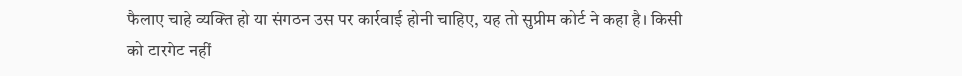फैलाए चाहे व्यक्ति हो या संगठन उस पर कार्रवाई होनी चाहिए, यह तो सुप्रीम कोर्ट ने कहा है। किसी को टारगेट नहीं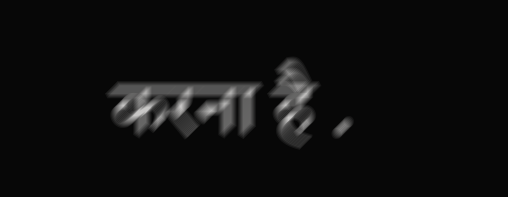करना है .